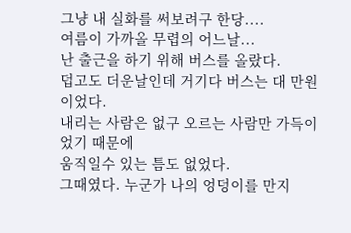그냥 내 실화를 써보려구 한당....
여름이 가까올 무렵의 어느날...
난 출근을 하기 위해 버스를 올랐다.
덥고도 더운날인데 거기다 버스는 대 만원이었다.
내리는 사람은 없구 오르는 사람만 가득이었기 때문에
움직일수 있는 틈도 없었다.
그때였다. 누군가 나의 엉덩이를 만지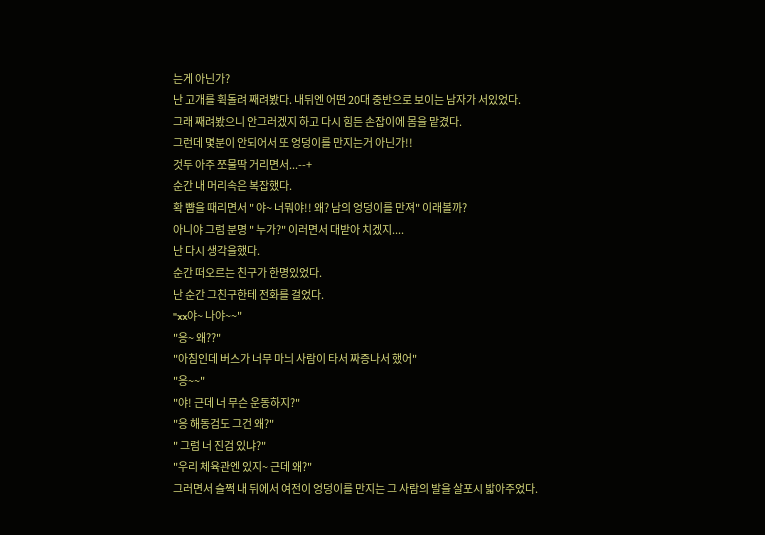는게 아닌가?
난 고개를 휙돌려 째려봤다. 내뒤엔 어떤 20대 중반으로 보이는 남자가 서있었다.
그래 째려봤으니 안그러겠지 하고 다시 힘든 손잡이에 몸을 맡겼다.
그런데 몇분이 안되어서 또 엉덩이를 만지는거 아닌가!!
것두 아주 쪼물딱 거리면서...--+
순간 내 머리속은 복잡했다.
확 뺨을 때리면서 " 야~ 너뭐야!! 왜? 남의 엉덩이를 만져" 이래볼까?
아니야 그럼 분명 " 누가?" 이러면서 대받아 치겠지....
난 다시 생각을했다.
순간 떠오르는 친구가 한명있었다.
난 순간 그친구한테 전화를 걸었다.
"xx야~ 나야~~"
"응~ 왜??"
"아침인데 버스가 너무 마늬 사람이 타서 짜증나서 했어"
"응~~"
"야! 근데 너 무슨 운동하지?"
"응 해동검도 그건 왜?"
" 그럼 너 진검 있냐?"
"우리 체육관엔 있지~ 근데 왜?"
그러면서 슬쩍 내 뒤에서 여전이 엉덩이를 만지는 그 사람의 발을 살포시 밟아주었다.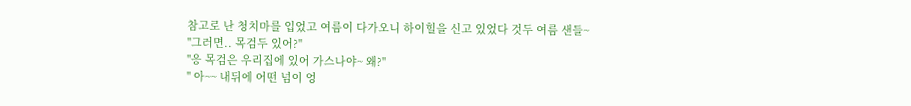참고로 난 청치마를 입었고 여름이 다가오니 하이힐을 신고 있었다 것두 여름 샌들~
"그러면.. 목검두 있어?"
"응 목검은 우리집에 있어 가스나야~ 왜?"
" 아~~ 내뒤에 어떤 넘이 엉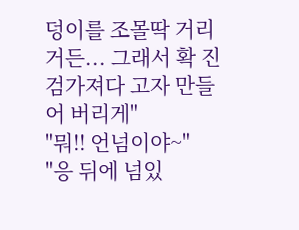덩이를 조몰딱 거리거든... 그래서 확 진검가져다 고자 만들어 버리게"
"뭐!! 언넘이야~"
"응 뒤에 넘있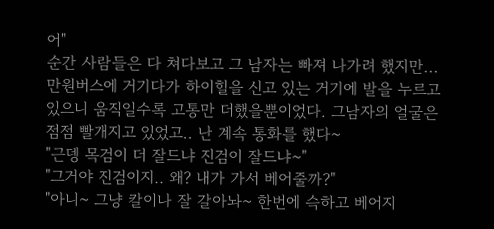어"
순간 사람들은 다 쳐다보고 그 남자는 빠져 나가려 했지만...
만원버스에 거기다가 하이힐을 신고 있는 거기에 발을 누르고 있으니 움직일수록 고통만 더했을뿐이었다. 그남자의 얼굴은 점점 빨개지고 있었고.. 난 계속 통화를 했다~
"근뎅 목검이 더 잘드냐 진검이 잘드냐~"
"그거야 진검이지.. 왜? 내가 가서 베어줄까?"
"아니~ 그냥 칼이나 잘 갈아놔~ 한번에 슥하고 베어지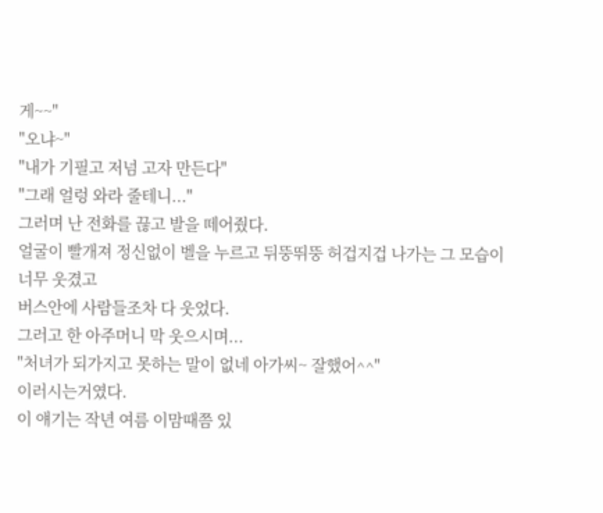게~~"
"오냐~"
"내가 기필고 저넘 고자 만든다"
"그래 얼렁 와라 줄테니..."
그러며 난 전화를 끊고 발을 떼어줬다.
얼굴이 빨개져 정신없이 벨을 누르고 뒤뚱뛰뚱 허겁지겁 나가는 그 모습이 너무 웃겼고
버스안에 사람들조차 다 웃었다.
그러고 한 아주머니 막 웃으시며...
"처녀가 되가지고 못하는 말이 없네 아가씨~ 잘했어^^"
이러시는거였다.
이 얘기는 작년 여름 이맘때쯤 있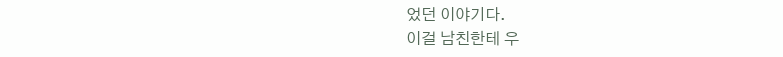었던 이야기다.
이걸 남친한테 우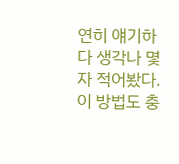연히 얘기하다 생각나 몇자 적어봤다.
이 방법도 충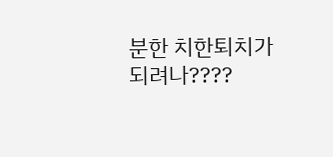분한 치한퇴치가 되려나????